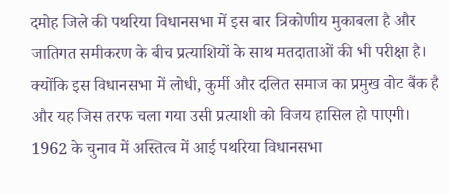दमोह जिले की पथरिया विधानसभा में इस बार त्रिकोणीय मुकाबला है और जातिगत समीकरण के बीच प्रत्याशियों के साथ मतदाताओं की भी परीक्षा है। क्योंकि इस विधानसभा में लोधी, कुर्मी और दलित समाज का प्रमुख वोट बैंक है और यह जिस तरफ चला गया उसी प्रत्याशी को विजय हासिल हो पाएगी।
1962 के चुनाव में अस्तित्व में आई पथरिया विधानसभा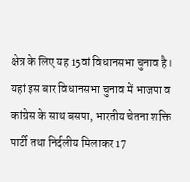क्षेत्र के लिए यह 15वां विधानसभा चुनाव है। यहां इस बार विधानसभा चुनाव में भाजपा व कांग्रेस के साथ बसपा, भारतीय चेतना शक्ति पार्टी तथा निर्दलीय मिलाकर 17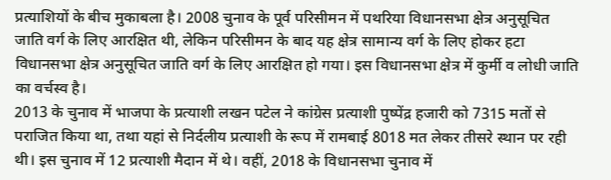प्रत्याशियों के बीच मुकाबला है। 2008 चुनाव के पूर्व परिसीमन में पथरिया विधानसभा क्षेत्र अनुसूचित जाति वर्ग के लिए आरक्षित थी, लेकिन परिसीमन के बाद यह क्षेत्र सामान्य वर्ग के लिए होकर हटा विधानसभा क्षेत्र अनुसूचित जाति वर्ग के लिए आरक्षित हो गया। इस विधानसभा क्षेत्र में कुर्मी व लोधी जाति का वर्चस्व है।
2013 के चुनाव में भाजपा के प्रत्याशी लखन पटेल ने कांग्रेस प्रत्याशी पुष्पेंद्र हजारी को 7315 मतों से पराजित किया था, तथा यहां से निर्दलीय प्रत्याशी के रूप में रामबाई 8018 मत लेकर तीसरे स्थान पर रही थी। इस चुनाव में 12 प्रत्याशी मैदान में थे। वहीं, 2018 के विधानसभा चुनाव में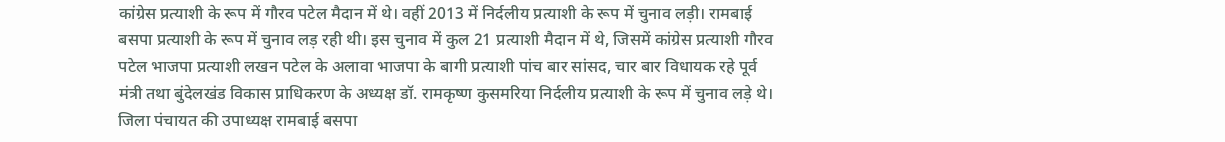कांग्रेस प्रत्याशी के रूप में गौरव पटेल मैदान में थे। वहीं 2013 में निर्दलीय प्रत्याशी के रूप में चुनाव लड़ी। रामबाई बसपा प्रत्याशी के रूप में चुनाव लड़ रही थी। इस चुनाव में कुल 21 प्रत्याशी मैदान में थे, जिसमें कांग्रेस प्रत्याशी गौरव पटेल भाजपा प्रत्याशी लखन पटेल के अलावा भाजपा के बागी प्रत्याशी पांच बार सांसद, चार बार विधायक रहे पूर्व मंत्री तथा बुंदेलखंड विकास प्राधिकरण के अध्यक्ष डॉ. रामकृष्ण कुसमरिया निर्दलीय प्रत्याशी के रूप में चुनाव लड़े थे। जिला पंचायत की उपाध्यक्ष रामबाई बसपा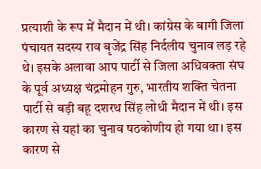प्रत्याशी के रूप में मैदान में थी। कांग्रेस के बागी जिला पंचायत सदस्य राव बृजेंद्र सिंह निर्दलीय चुनाव लड़ रहे थे। इसके अलावा आप पार्टी से जिला अधिवक्ता संघ के पूर्व अध्यक्ष चंद्रमोहन गुरु, भारतीय शक्ति चेतना पार्टी से बड़ी बहू दशरथ सिंह लोधी मैदान में थी। इस कारण से यहां का चुनाव षठकोणीय हो गया था। इस कारण से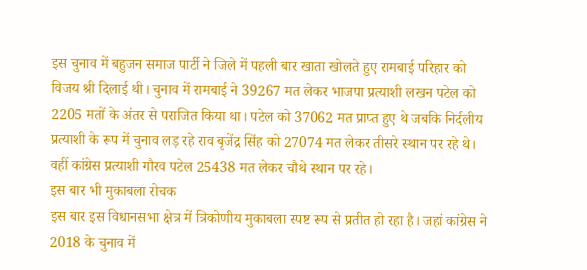इस चुनाव में बहुजन समाज पार्टी ने जिले में पहली बार खाता खोलते हुए रामबाई परिहार को विजय श्री दिलाई थी। चुनाव में रामबाई ने 39267 मत लेकर भाजपा प्रत्याशी लखन पटेल को 2205 मतों के अंतर से पराजित किया था। पटेल को 37062 मत प्राप्त हुए थे जबकि निर्दलीय प्रत्याशी के रूप में चुनाव लड़ रहे राव बृजेंद्र सिंह को 27074 मत लेकर तीसरे स्थान पर रहे थे। वहीं कांग्रेस प्रत्याशी गौरव पटेल 25438 मत लेकर चौथे स्थान पर रहे।
इस बार भी मुकाबला रोचक
इस बार इस विधानसभा क्षेत्र में त्रिकोणीय मुकाबला स्पष्ट रूप से प्रतीत हो रहा है। जहां कांग्रेस ने 2018 के चुनाव में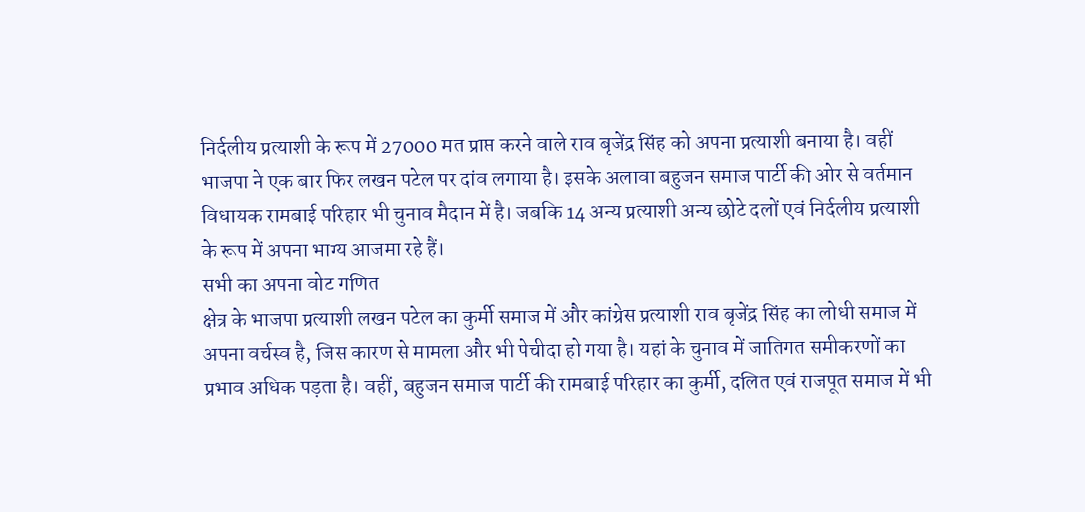निर्दलीय प्रत्याशी के रूप में 27000 मत प्राप्त करने वाले राव बृजेंद्र सिंह को अपना प्रत्याशी बनाया है। वहीं भाजपा ने एक बार फिर लखन पटेल पर दांव लगाया है। इसके अलावा बहुजन समाज पार्टी की ओर से वर्तमान विधायक रामबाई परिहार भी चुनाव मैदान में है। जबकि 14 अन्य प्रत्याशी अन्य छोटे दलों एवं निर्दलीय प्रत्याशी के रूप में अपना भाग्य आजमा रहे हैं।
सभी का अपना वोट गणित
क्षेत्र के भाजपा प्रत्याशी लखन पटेल का कुर्मी समाज में और कांग्रेस प्रत्याशी राव बृजेंद्र सिंह का लोधी समाज में अपना वर्चस्व है, जिस कारण से मामला और भी पेचीदा हो गया है। यहां के चुनाव में जातिगत समीकरणों का प्रभाव अधिक पड़ता है। वहीं, बहुजन समाज पार्टी की रामबाई परिहार का कुर्मी, दलित एवं राजपूत समाज में भी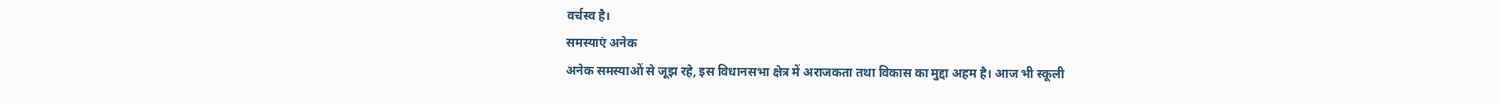वर्चस्व है।
समस्याएं अनेक
अनेक समस्याओं से जूझ रहे, इस विधानसभा क्षेत्र में अराजकता तथा विकास का मुद्दा अहम है। आज भी स्कूली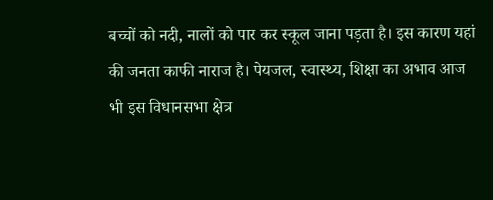बच्चों को नदी, नालों को पार कर स्कूल जाना पड़ता है। इस कारण यहां की जनता काफी नाराज है। पेयजल, स्वास्थ्य, शिक्षा का अभाव आज भी इस विधानसभा क्षेत्र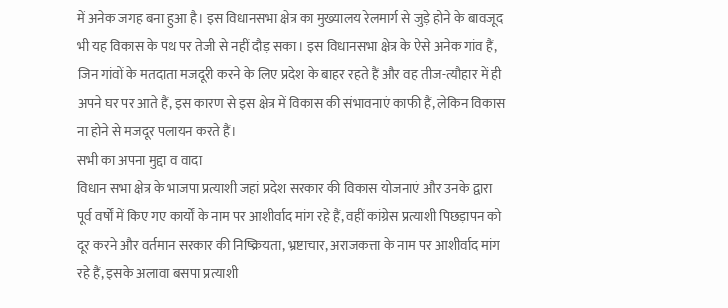में अनेक जगह बना हुआ है। इस विधानसभा क्षेत्र का मुख्यालय रेलमार्ग से जुड़े होने के बावजूद भी यह विकास के पथ पर तेजी से नहीं दौड़ सका। इस विधानसभा क्षेत्र के ऐसे अनेक गांव हैं, जिन गांवों के मतदाता मजदूरी करने के लिए प्रदेश के बाहर रहते हैं और वह तीज-त्यौहार में ही अपने घर पर आते हैं, इस कारण से इस क्षेत्र में विकास की संभावनाएं काफी हैं, लेकिन विकास ना होने से मजदूर पलायन करते हैं।
सभी का अपना मुद्दा व वादा
विधान सभा क्षेत्र के भाजपा प्रत्याशी जहां प्रदेश सरकार की विकास योजनाएं और उनके द्वारा पूर्व वर्षों में किए गए कार्यों के नाम पर आशीर्वाद मांग रहे हैं, वहीं कांग्रेस प्रत्याशी पिछड़ापन को दूर करने और वर्तमान सरकार की निष्क्रियता, भ्रष्टाचार, अराजकत्ता के नाम पर आशीर्वाद मांग रहे हैं, इसके अलावा बसपा प्रत्याशी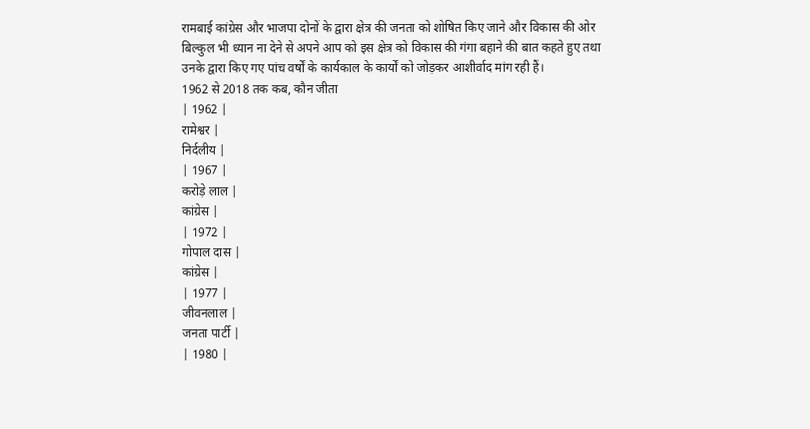रामबाई कांग्रेस और भाजपा दोनों के द्वारा क्षेत्र की जनता को शोषित किए जाने और विकास की ओर बिल्कुल भी ध्यान ना देने से अपने आप को इस क्षेत्र को विकास की गंगा बहाने की बात कहते हुए तथा उनके द्वारा किए गए पांच वर्षों के कार्यकाल के कार्यों को जोड़कर आशीर्वाद मांग रही हैं।
1962 से 2018 तक कब, कौन जीता
| 1962 |
रामेश्वर |
निर्दलीय |
| 1967 |
करोड़े लाल |
कांग्रेस |
| 1972 |
गोपाल दास |
कांग्रेस |
| 1977 |
जीवनलाल |
जनता पार्टी |
| 1980 |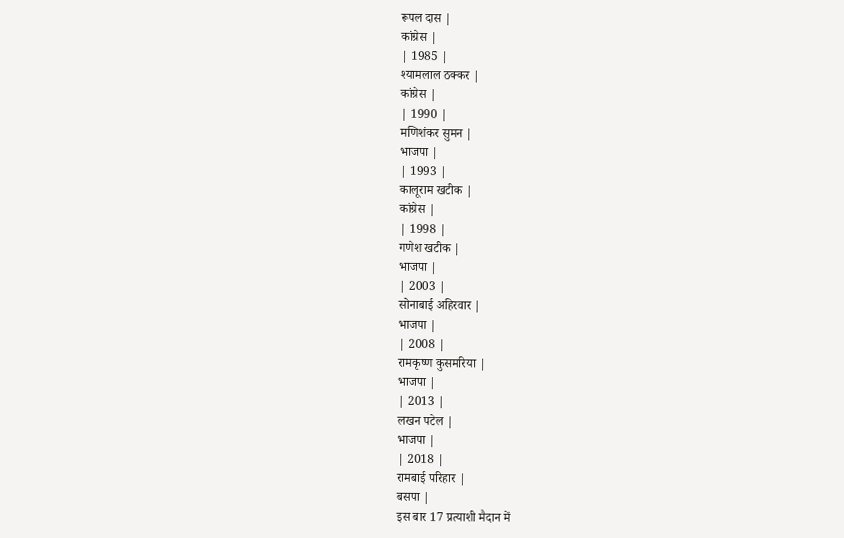रूपल दास |
कांग्रेस |
| 1985 |
श्यामलाल ठक्कर |
कांग्रेस |
| 1990 |
मणिशंकर सुमन |
भाजपा |
| 1993 |
कालूराम खटीक |
कांग्रेस |
| 1998 |
गणेश खटीक |
भाजपा |
| 2003 |
सोनाबाई अहिरवार |
भाजपा |
| 2008 |
रामकृष्ण कुसमरिया |
भाजपा |
| 2013 |
लखन पटेल |
भाजपा |
| 2018 |
रामबाई परिहार |
बसपा |
इस बार 17 प्रत्याशी मैदान में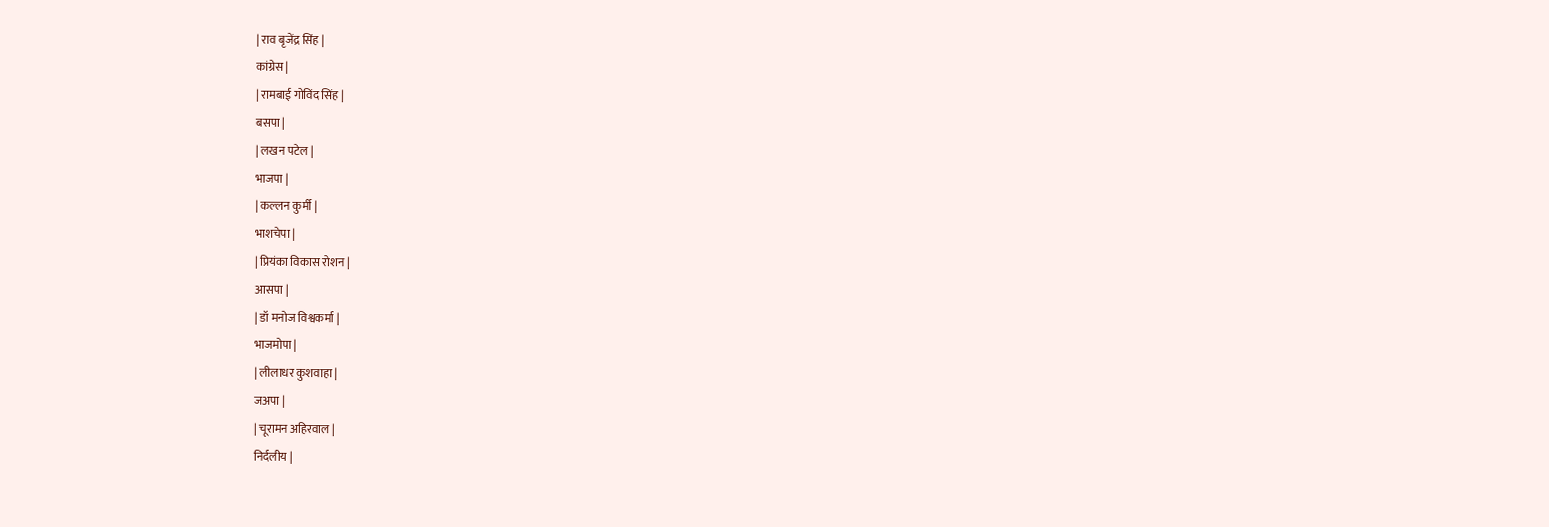| राव बृजेंद्र सिंह |
कांग्रेस |
| रामबाई गोविंद सिंह |
बसपा |
| लखन पटेल |
भाजपा |
| कल्लन कुर्मी |
भाशचेपा |
| प्रियंका विकास रोशन |
आसपा |
| डॉ मनोज विश्वकर्मा |
भाजमोपा |
| लीलाधर कुशवाहा |
जअपा |
| चूरामन अहिरवाल |
निर्दलीय |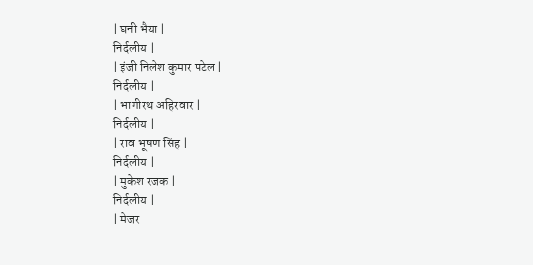| घनी भैया |
निर्दलीय |
| इंजी निलेश कुमार पटेल |
निर्दलीय |
| भागीरथ अहिरवार |
निर्दलीय |
| राव भूषण सिंह |
निर्दलीय |
| मुकेश रजक |
निर्दलीय |
| मेजर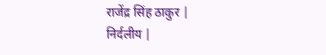राजेंद्र सिंह ठाकुर |
निर्दलीय |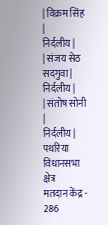| विक्रम सिंह |
निर्दलीय |
| संजय सेठ सदगुवा |
निर्दलीय |
| संतोष सोनी |
निर्दलीय |
पथरिया विधानसभा क्षेत्र
मतदान केंद्र - 286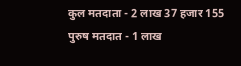कुल मतदाता - 2 लाख 37 हजार 155
पुरुष मतदात - 1 लाख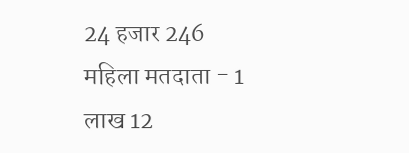24 हजार 246
महिला मतदाता - 1 लाख 12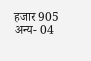हजार 905
अन्य- 04